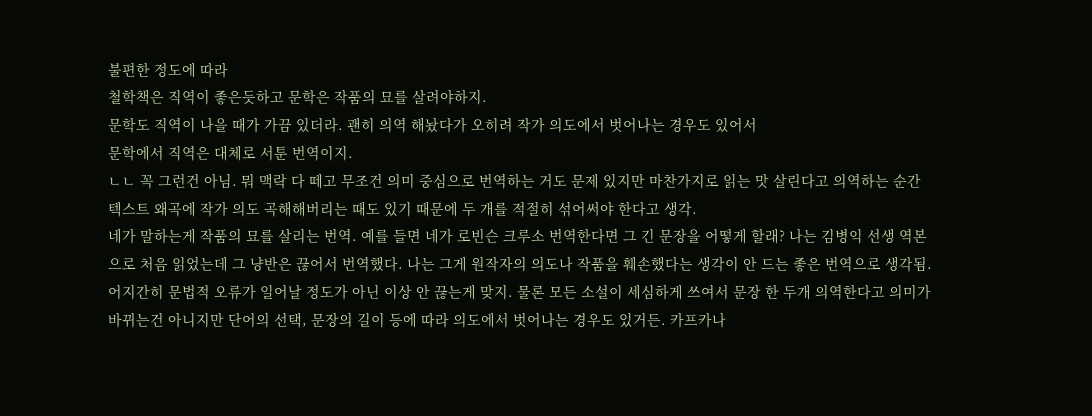불편한 정도에 따라
철학책은 직역이 좋은듯하고 문학은 작품의 묘를 살려야하지.
문학도 직역이 나을 때가 가끔 있더라. 괜히 의역 해놨다가 오히려 작가 의도에서 벗어나는 경우도 있어서
문학에서 직역은 대체로 서툰 번역이지.
ㄴㄴ 꼭 그런건 아님. 뭐 맥락 다 떼고 무조건 의미 중심으로 번역하는 거도 문제 있지만 마찬가지로 읽는 맛 살린다고 의역하는 순간 텍스트 왜곡에 작가 의도 곡해해버리는 때도 있기 때문에 두 개를 적절히 섞어써야 한다고 생각.
네가 말하는게 작품의 묘를 살리는 번역. 예를 들면 네가 로빈슨 크루소 번역한다면 그 긴 문장을 어떻게 할래? 나는 김병익 선생 역본으로 처음 읽었는데 그 냥반은 끊어서 번역했다. 나는 그게 원작자의 의도나 작품을 훼손했다는 생각이 안 드는 좋은 번역으로 생각됨.
어지간히 문법적 오류가 일어날 정도가 아닌 이상 안 끊는게 맞지. 물론 모든 소설이 세심하게 쓰여서 문장 한 두개 의역한다고 의미가 바뀌는건 아니지만 단어의 선택, 문장의 길이 등에 따라 의도에서 벗어나는 경우도 있거든. 카프카나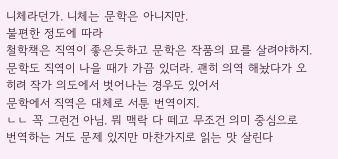니체라던가. 니체는 문학은 아니지만.
불편한 정도에 따라
철학책은 직역이 좋은듯하고 문학은 작품의 묘를 살려야하지.
문학도 직역이 나을 때가 가끔 있더라. 괜히 의역 해놨다가 오히려 작가 의도에서 벗어나는 경우도 있어서
문학에서 직역은 대체로 서툰 번역이지.
ㄴㄴ 꼭 그런건 아님. 뭐 맥락 다 떼고 무조건 의미 중심으로 번역하는 거도 문제 있지만 마찬가지로 읽는 맛 살린다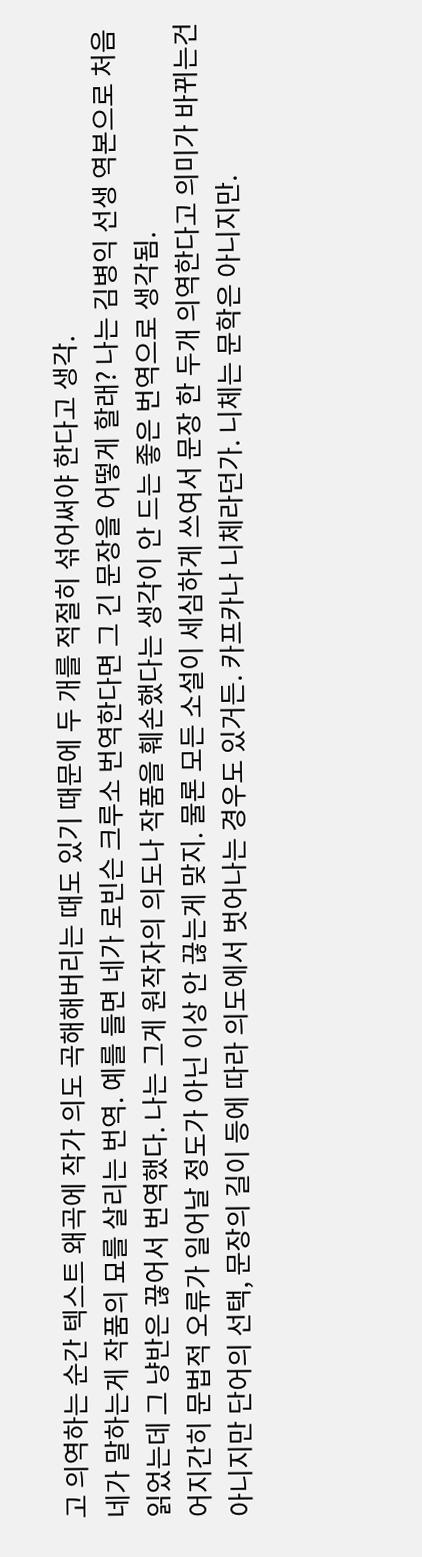고 의역하는 순간 텍스트 왜곡에 작가 의도 곡해해버리는 때도 있기 때문에 두 개를 적절히 섞어써야 한다고 생각.
네가 말하는게 작품의 묘를 살리는 번역. 예를 들면 네가 로빈슨 크루소 번역한다면 그 긴 문장을 어떻게 할래? 나는 김병익 선생 역본으로 처음 읽었는데 그 냥반은 끊어서 번역했다. 나는 그게 원작자의 의도나 작품을 훼손했다는 생각이 안 드는 좋은 번역으로 생각됨.
어지간히 문법적 오류가 일어날 정도가 아닌 이상 안 끊는게 맞지. 물론 모든 소설이 세심하게 쓰여서 문장 한 두개 의역한다고 의미가 바뀌는건 아니지만 단어의 선택, 문장의 길이 등에 따라 의도에서 벗어나는 경우도 있거든. 카프카나 니체라던가. 니체는 문학은 아니지만.